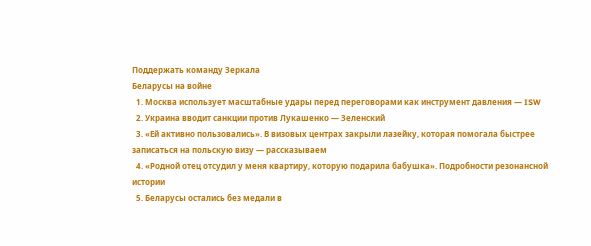Поддержать команду Зеркала
Беларусы на войне
  1. Москва использует масштабные удары перед переговорами как инструмент давления — ISW
  2. Украина вводит санкции против Лукашенко — Зеленский
  3. «Ей активно пользовались». В визовых центрах закрыли лазейку, которая помогала быстрее записаться на польскую визу — рассказываем
  4. «Родной отец отсудил у меня квартиру, которую подарила бабушка». Подробности резонансной истории
  5. Беларусы остались без медали в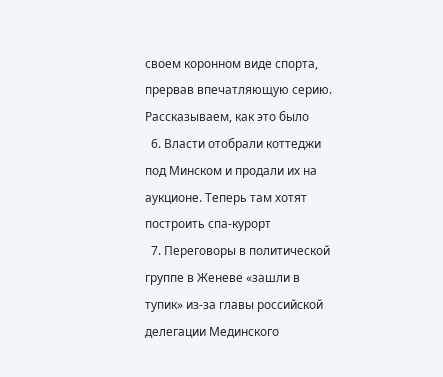своем коронном виде спорта, прервав впечатляющую серию. Рассказываем, как это было
  6. Власти отобрали коттеджи под Минском и продали их на аукционе. Теперь там хотят построить спа-курорт
  7. Переговоры в политической группе в Женеве «зашли в тупик» из-за главы российской делегации Мединского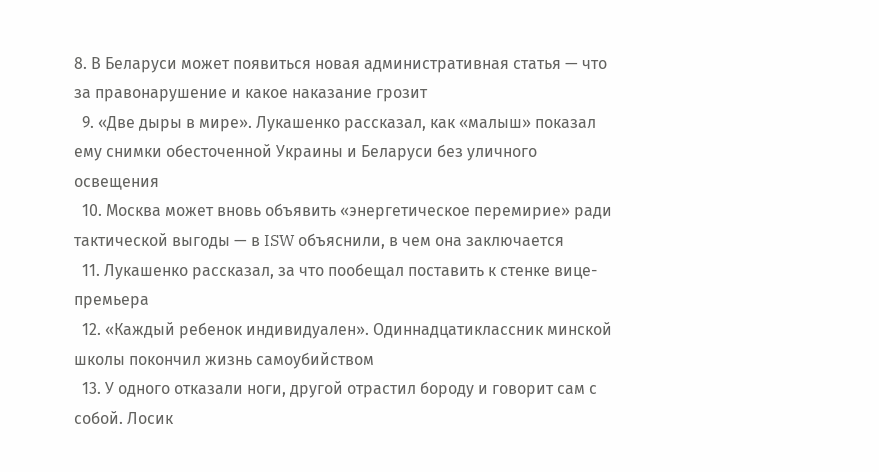8. В Беларуси может появиться новая административная статья — что за правонарушение и какое наказание грозит
  9. «Две дыры в мире». Лукашенко рассказал, как «малыш» показал ему снимки обесточенной Украины и Беларуси без уличного освещения
  10. Москва может вновь объявить «энергетическое перемирие» ради тактической выгоды — в ISW объяснили, в чем она заключается
  11. Лукашенко рассказал, за что пообещал поставить к стенке вице-премьера
  12. «Каждый ребенок индивидуален». Одиннадцатиклассник минской школы покончил жизнь самоубийством
  13. У одного отказали ноги, другой отрастил бороду и говорит сам с собой. Лосик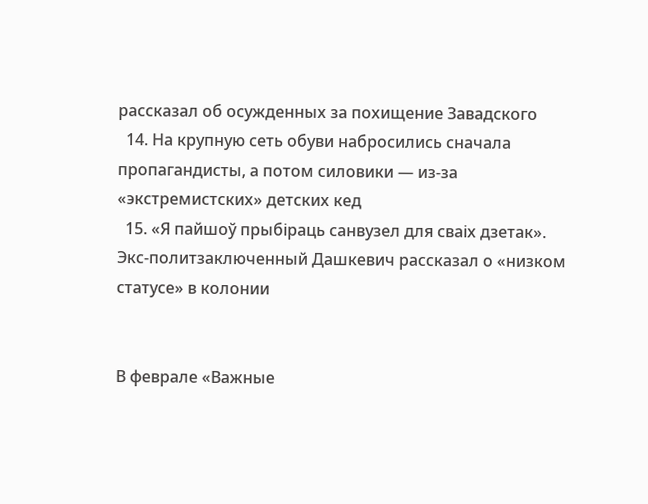рассказал об осужденных за похищение Завадского
  14. На крупную сеть обуви набросились сначала пропагандисты, а потом силовики — из-за «экстремистских» детских кед
  15. «Я пайшоў прыбіраць санвузел для сваіх дзетак». Экс-политзаключенный Дашкевич рассказал о «низком статусе» в колонии


В феврале «Важные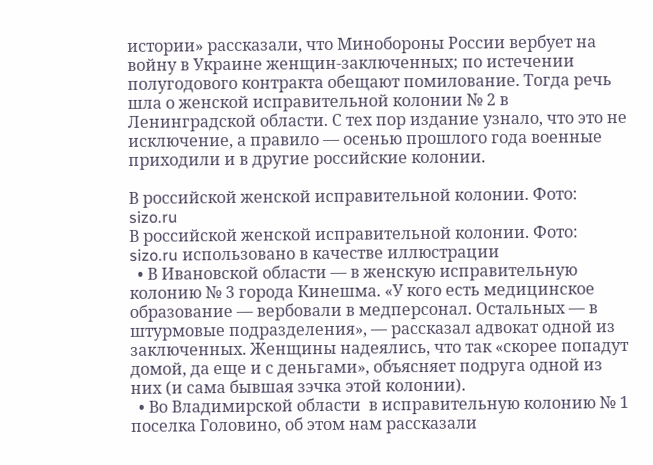истории» рассказали, что Минобороны России вербует на войну в Украине женщин-заключенных; по истечении полугодового контракта обещают помилование. Тогда речь шла о женской исправительной колонии № 2 в Ленинградской области. С тех пор издание узнало, что это не исключение, а правило — осенью прошлого года военные приходили и в другие российские колонии.

В российской женской исправительной колонии. Фото: sizo.ru
В российской женской исправительной колонии. Фото: sizo.ru использовано в качестве иллюстрации
  • В Ивановской области — в женскую исправительную колонию № 3 города Кинешма. «У кого есть медицинское образование — вербовали в медперсонал. Остальных — в штурмовые подразделения», — рассказал адвокат одной из заключенных. Женщины надеялись, что так «скорее попадут домой, да еще и с деньгами», объясняет подруга одной из них (и сама бывшая зэчка этой колонии).
  • Во Владимирской области  в исправительную колонию № 1 поселка Головино, об этом нам рассказали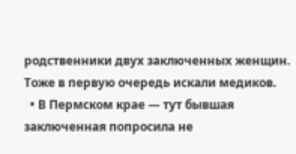родственники двух заключенных женщин. Тоже в первую очередь искали медиков.
  • В Пермском крае — тут бывшая заключенная попросила не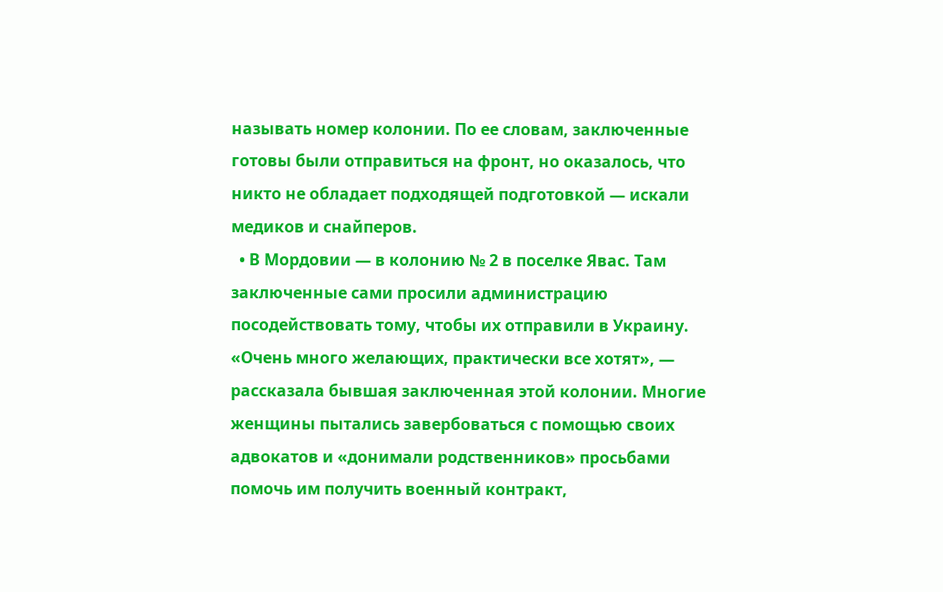называть номер колонии. По ее словам, заключенные готовы были отправиться на фронт, но оказалось, что никто не обладает подходящей подготовкой — искали медиков и снайперов.
  • В Мордовии — в колонию № 2 в поселке Явас. Там заключенные сами просили администрацию посодействовать тому, чтобы их отправили в Украину. «Очень много желающих, практически все хотят», — рассказала бывшая заключенная этой колонии. Многие женщины пытались завербоваться с помощью своих адвокатов и «донимали родственников» просьбами помочь им получить военный контракт,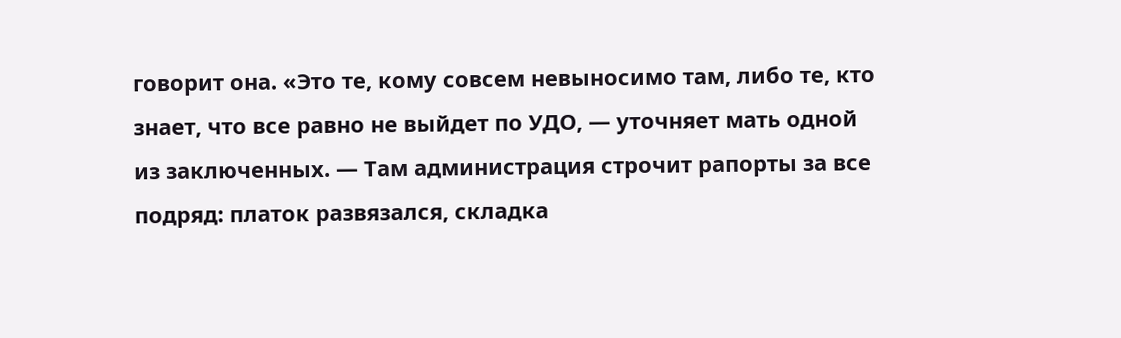говорит она. «Это те, кому совсем невыносимо там, либо те, кто знает, что все равно не выйдет по УДО, — уточняет мать одной из заключенных. — Там администрация строчит рапорты за все подряд: платок развязался, складка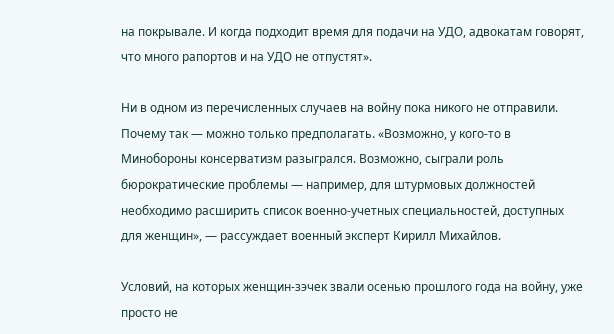на покрывале. И когда подходит время для подачи на УДО, адвокатам говорят, что много рапортов и на УДО не отпустят».

Ни в одном из перечисленных случаев на войну пока никого не отправили. Почему так — можно только предполагать. «Возможно, у кого-то в Минобороны консерватизм разыгрался. Возможно, сыграли роль бюрократические проблемы — например, для штурмовых должностей необходимо расширить список военно-учетных специальностей, доступных для женщин», — рассуждает военный эксперт Кирилл Михайлов.

Условий, на которых женщин-зэчек звали осенью прошлого года на войну, уже просто не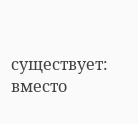существует: вместо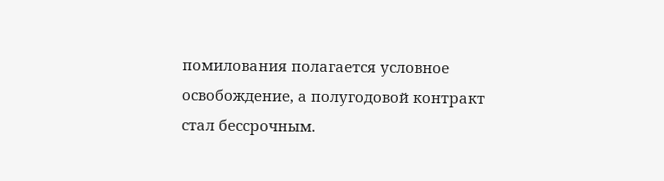помилования полагается условное освобождение, а полугодовой контракт стал бессрочным.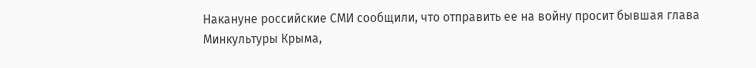Накануне российские СМИ сообщили, что отправить ее на войну просит бывшая глава Минкультуры Крыма,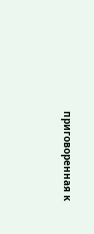приговоренная к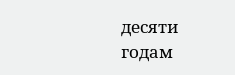десяти годам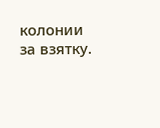колонии за взятку.